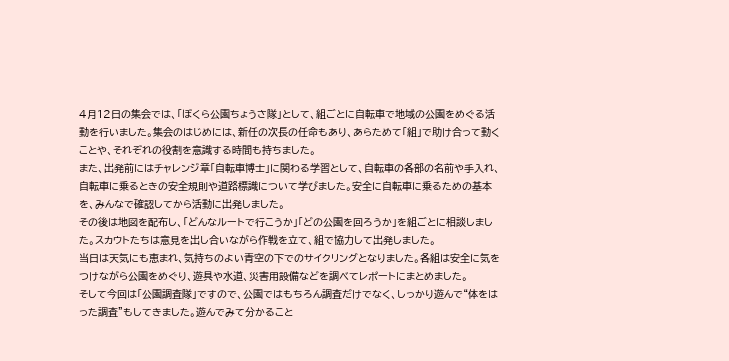4月12日の集会では、「ぼくら公園ちょうさ隊」として、組ごとに自転車で地域の公園をめぐる活動を行いました。集会のはじめには、新任の次長の任命もあり、あらためて「組」で助け合って動くことや、それぞれの役割を意識する時間も持ちました。
また、出発前にはチャレンジ章「自転車博士」に関わる学習として、自転車の各部の名前や手入れ、自転車に乗るときの安全規則や道路標識について学びました。安全に自転車に乗るための基本を、みんなで確認してから活動に出発しました。
その後は地図を配布し、「どんなルートで行こうか」「どの公園を回ろうか」を組ごとに相談しました。スカウトたちは意見を出し合いながら作戦を立て、組で協力して出発しました。
当日は天気にも恵まれ、気持ちのよい青空の下でのサイクリングとなりました。各組は安全に気をつけながら公園をめぐり、遊具や水道、災害用設備などを調べてレポートにまとめました。
そして今回は「公園調査隊」ですので、公園ではもちろん調査だけでなく、しっかり遊んで“体をはった調査”もしてきました。遊んでみて分かること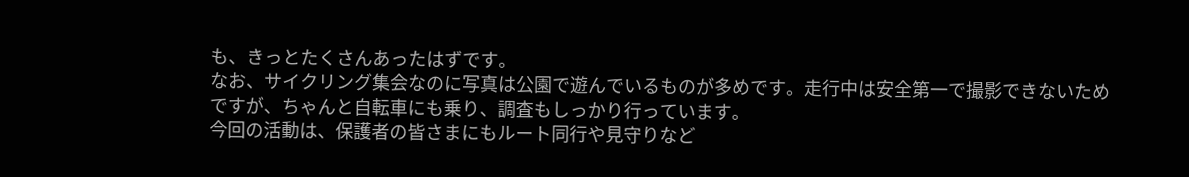も、きっとたくさんあったはずです。
なお、サイクリング集会なのに写真は公園で遊んでいるものが多めです。走行中は安全第一で撮影できないためですが、ちゃんと自転車にも乗り、調査もしっかり行っています。
今回の活動は、保護者の皆さまにもルート同行や見守りなど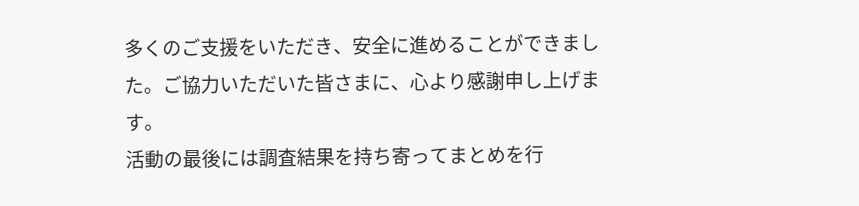多くのご支援をいただき、安全に進めることができました。ご協力いただいた皆さまに、心より感謝申し上げます。
活動の最後には調査結果を持ち寄ってまとめを行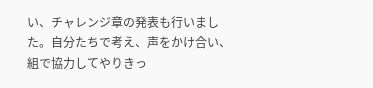い、チャレンジ章の発表も行いました。自分たちで考え、声をかけ合い、組で協力してやりきっ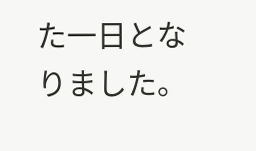た一日となりました。